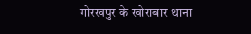गोरखपुर के खोराबार थाना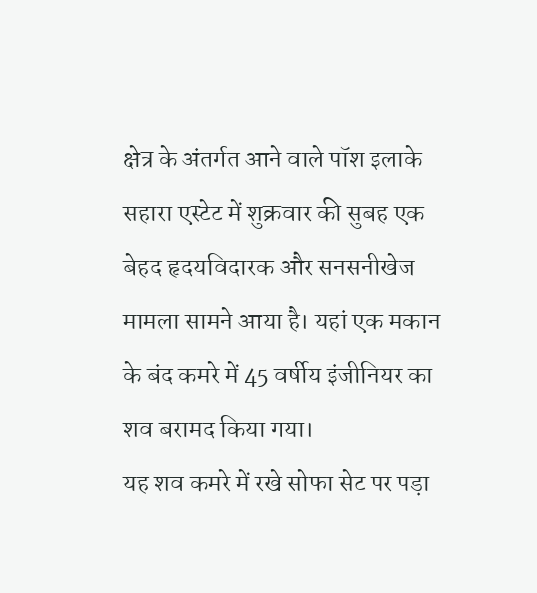क्षेत्र के अंतर्गत आने वाले पॉश इलाके सहारा एस्टेट में शुक्रवार की सुबह एक बेहद हृदयविदारक और सनसनीखेज मामला सामने आया है। यहां एक मकान के बंद कमरे में 45 वर्षीय इंजीनियर का शव बरामद किया गया।
यह शव कमरे में रखे सोफा सेट पर पड़ा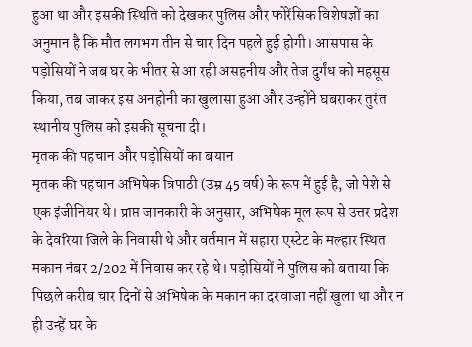हुआ था और इसकी स्थिति को देखकर पुलिस और फोरेंसिक विशेषज्ञों का अनुमान है कि मौत लगभग तीन से चार दिन पहले हुई होगी। आसपास के पड़ोसियों ने जब घर के भीतर से आ रही असहनीय और तेज दुर्गंध को महसूस किया, तब जाकर इस अनहोनी का खुलासा हुआ और उन्होंने घबराकर तुरंत स्थानीय पुलिस को इसकी सूचना दी।
मृतक की पहचान और पड़ोसियों का बयान
मृतक की पहचान अभिषेक त्रिपाठी (उम्र 45 वर्ष) के रूप में हुई है, जो पेशे से एक इंजीनियर थे। प्राप्त जानकारी के अनुसार, अभिषेक मूल रूप से उत्तर प्रदेश के देवरिया जिले के निवासी थे और वर्तमान में सहारा एस्टेट के मल्हार स्थित मकान नंबर 2/202 में निवास कर रहे थे। पड़ोसियों ने पुलिस को बताया कि पिछले करीब चार दिनों से अभिषेक के मकान का दरवाजा नहीं खुला था और न ही उन्हें घर के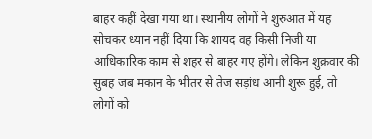बाहर कहीं देखा गया था। स्थानीय लोगों ने शुरुआत में यह सोचकर ध्यान नहीं दिया कि शायद वह किसी निजी या आधिकारिक काम से शहर से बाहर गए होंगे। लेकिन शुक्रवार की सुबह जब मकान के भीतर से तेज सड़ांध आनी शुरू हुई, तो लोगों को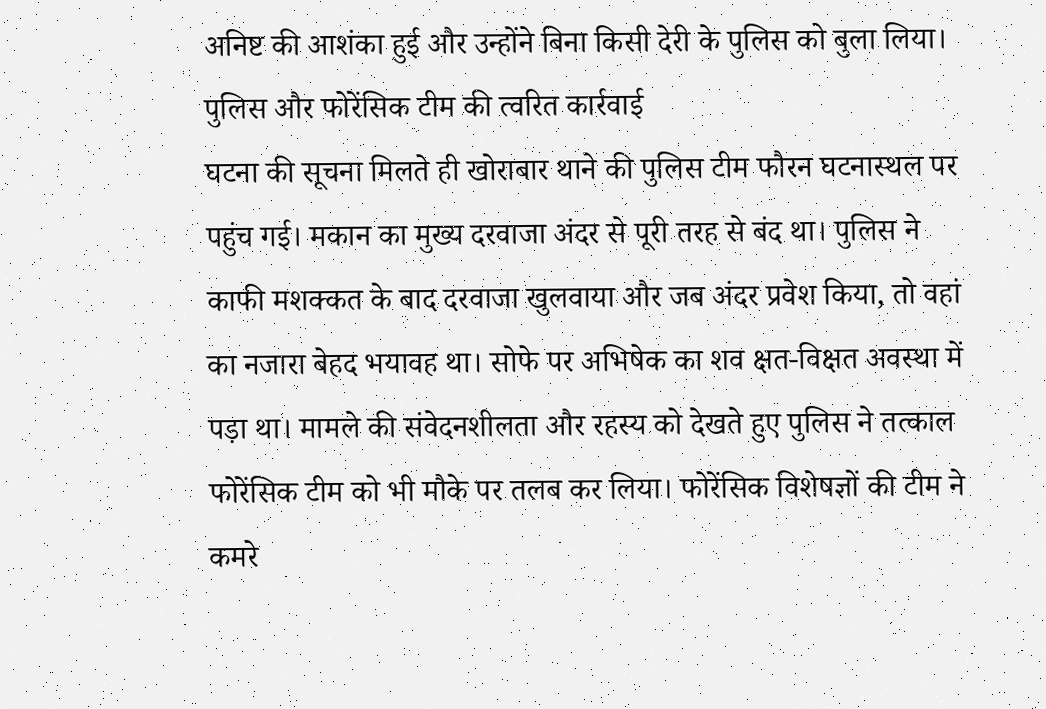अनिष्ट की आशंका हुई और उन्होंने बिना किसी देरी के पुलिस को बुला लिया।
पुलिस और फोरेंसिक टीम की त्वरित कार्रवाई
घटना की सूचना मिलते ही खोराबार थाने की पुलिस टीम फौरन घटनास्थल पर पहुंच गई। मकान का मुख्य दरवाजा अंदर से पूरी तरह से बंद था। पुलिस ने काफी मशक्कत के बाद दरवाजा खुलवाया और जब अंदर प्रवेश किया, तो वहां का नजारा बेहद भयावह था। सोफे पर अभिषेक का शव क्षत-विक्षत अवस्था में पड़ा था। मामले की संवेदनशीलता और रहस्य को देखते हुए पुलिस ने तत्काल फोरेंसिक टीम को भी मौके पर तलब कर लिया। फोरेंसिक विशेषज्ञों की टीम ने कमरे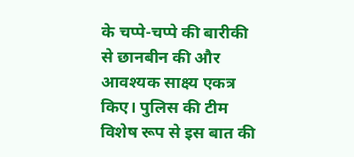के चप्पे-चप्पे की बारीकी से छानबीन की और आवश्यक साक्ष्य एकत्र किए। पुलिस की टीम विशेष रूप से इस बात की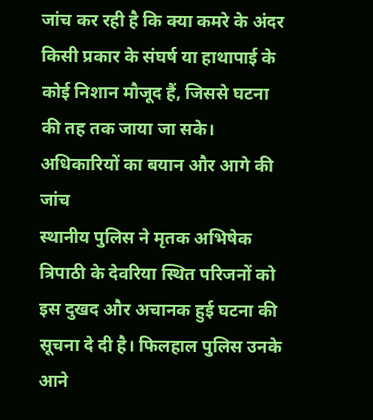जांच कर रही है कि क्या कमरे के अंदर किसी प्रकार के संघर्ष या हाथापाई के कोई निशान मौजूद हैं, जिससे घटना की तह तक जाया जा सके।
अधिकारियों का बयान और आगे की जांच
स्थानीय पुलिस ने मृतक अभिषेक त्रिपाठी के देवरिया स्थित परिजनों को इस दुखद और अचानक हुई घटना की सूचना दे दी है। फिलहाल पुलिस उनके आने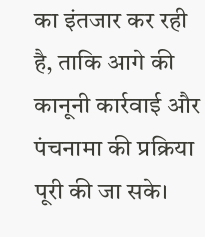का इंतजार कर रही है, ताकि आगे की कानूनी कार्रवाई और पंचनामा की प्रक्रिया पूरी की जा सके।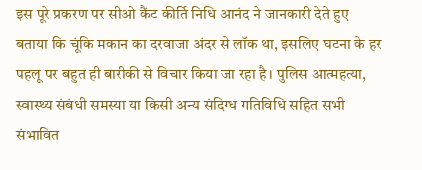इस पूरे प्रकरण पर सीओ कैंट कीर्ति निधि आनंद ने जानकारी देते हुए बताया कि चूंकि मकान का दरवाजा अंदर से लॉक था, इसलिए घटना के हर पहलू पर बहुत ही बारीकी से विचार किया जा रहा है। पुलिस आत्महत्या, स्वास्थ्य संबंधी समस्या या किसी अन्य संदिग्ध गतिविधि सहित सभी संभावित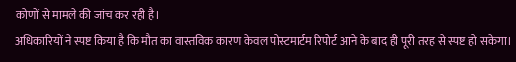कोणों से मामले की जांच कर रही है।
अधिकारियों ने स्पष्ट किया है कि मौत का वास्तविक कारण केवल पोस्टमार्टम रिपोर्ट आने के बाद ही पूरी तरह से स्पष्ट हो सकेगा।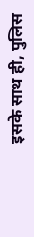इसके साथ ही, पुलिस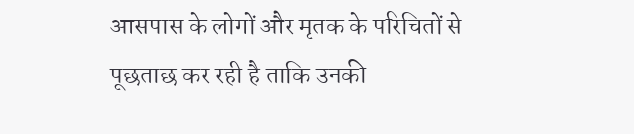आसपास के लोगों और मृतक के परिचितों से पूछताछ कर रही है ताकि उनकी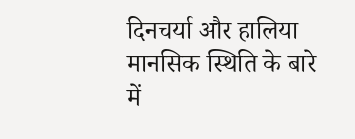दिनचर्या और हालिया मानसिक स्थिति के बारे में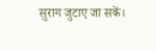सुराग जुटाए जा सकें।